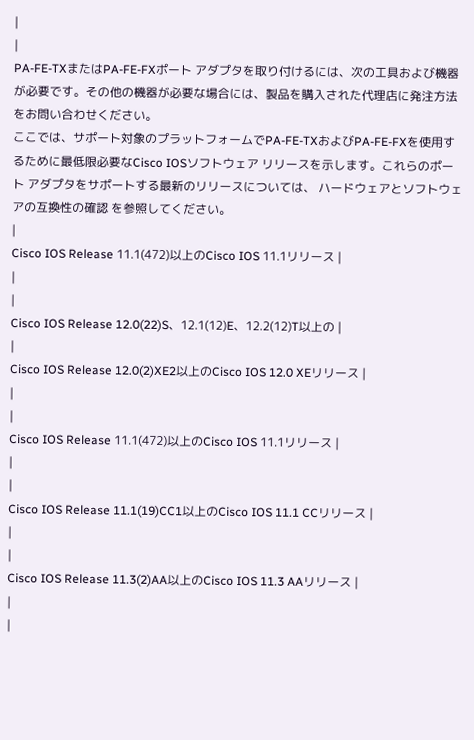|
|
PA-FE-TXまたはPA-FE-FXポート アダプタを取り付けるには、次の工具および機器が必要です。その他の機器が必要な場合には、製品を購入された代理店に発注方法をお問い合わせください。
ここでは、サポート対象のプラットフォームでPA-FE-TXおよびPA-FE-FXを使用するために最低限必要なCisco IOSソフトウェア リリースを示します。これらのポート アダプタをサポートする最新のリリースについては、 ハードウェアとソフトウェアの互換性の確認 を参照してください。
|
Cisco IOS Release 11.1(472)以上のCisco IOS 11.1リリース |
|
|
Cisco IOS Release 12.0(22)S、12.1(12)E、12.2(12)T以上の |
|
Cisco IOS Release 12.0(2)XE2以上のCisco IOS 12.0 XEリリース |
|
|
Cisco IOS Release 11.1(472)以上のCisco IOS 11.1リリース |
|
|
Cisco IOS Release 11.1(19)CC1以上のCisco IOS 11.1 CCリリース |
|
|
Cisco IOS Release 11.3(2)AA以上のCisco IOS 11.3 AAリリース |
|
|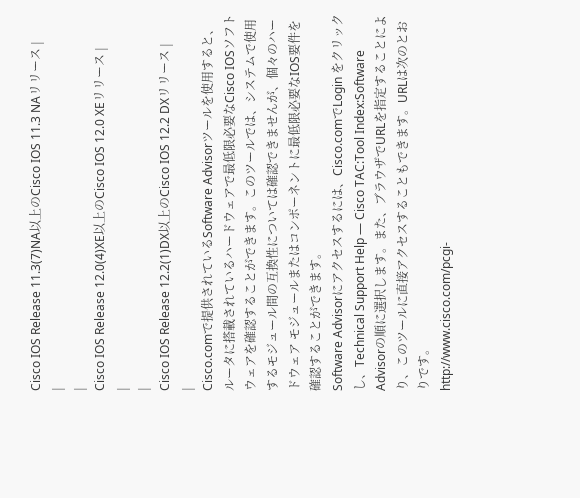Cisco IOS Release 11.3(7)NA以上のCisco IOS 11.3 NAリリース |
|
|
Cisco IOS Release 12.0(4)XE以上のCisco IOS 12.0 XEリリース |
|
|
Cisco IOS Release 12.2(1)DX以上のCisco IOS 12.2 DXリリース |
|
Cisco.comで提供されているSoftware Advisorツールを使用すると、ルータに搭載されているハードウェアで最低限必要なCisco IOSソフトウェアを確認することができます。このツールでは、システムで使用するモジュール間の互換性については確認できませんが、個々のハードウェア モジュールまたはコンポーネントに最低限必要なIOS要件を確認することができます。
Software Advisorにアクセスするには、Cisco.comでLogin をクリックし、Technical Support Help ― Cisco TAC:Tool Index:Software Advisorの順に選択します。また、ブラウザでURLを指定することにより、このツールに直接アクセスすることもできます。URLは次のとおりです。
http://www.cisco.com/pcgi-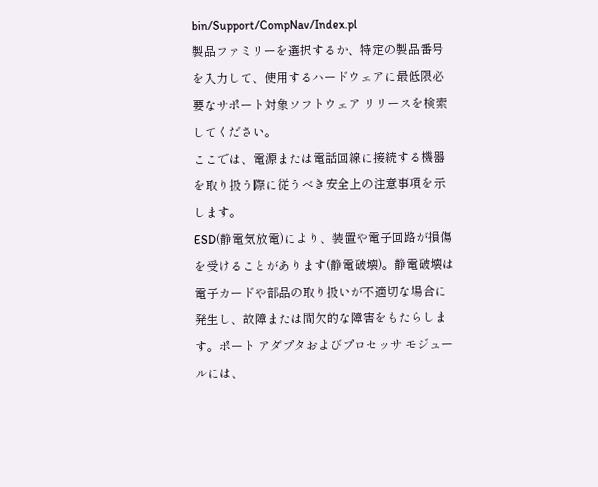bin/Support/CompNav/Index.pl
製品ファミリーを選択するか、特定の製品番号を入力して、使用するハードウェアに最低限必要なサポート対象ソフトウェア リリースを検索してください。
ここでは、電源または電話回線に接続する機器を取り扱う際に従うべき安全上の注意事項を示します。
ESD(静電気放電)により、装置や電子回路が損傷を受けることがあります(静電破壊)。静電破壊は電子カードや部品の取り扱いが不適切な場合に発生し、故障または間欠的な障害をもたらします。ポート アダプタおよびプロセッサ モジュールには、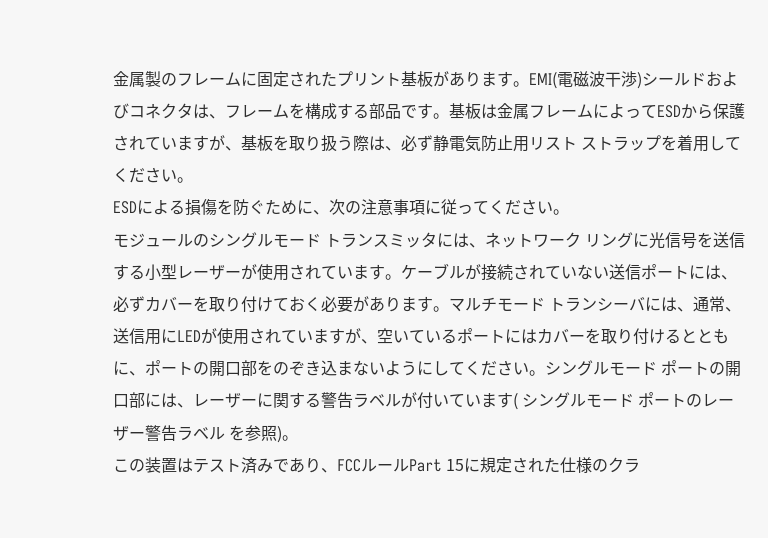金属製のフレームに固定されたプリント基板があります。EMI(電磁波干渉)シールドおよびコネクタは、フレームを構成する部品です。基板は金属フレームによってESDから保護されていますが、基板を取り扱う際は、必ず静電気防止用リスト ストラップを着用してください。
ESDによる損傷を防ぐために、次の注意事項に従ってください。
モジュールのシングルモード トランスミッタには、ネットワーク リングに光信号を送信する小型レーザーが使用されています。ケーブルが接続されていない送信ポートには、必ずカバーを取り付けておく必要があります。マルチモード トランシーバには、通常、送信用にLEDが使用されていますが、空いているポートにはカバーを取り付けるとともに、ポートの開口部をのぞき込まないようにしてください。シングルモード ポートの開口部には、レーザーに関する警告ラベルが付いています( シングルモード ポートのレーザー警告ラベル を参照)。
この装置はテスト済みであり、FCCルールPart 15に規定された仕様のクラ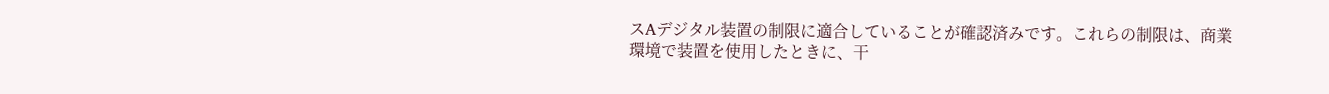スAデジタル装置の制限に適合していることが確認済みです。これらの制限は、商業環境で装置を使用したときに、干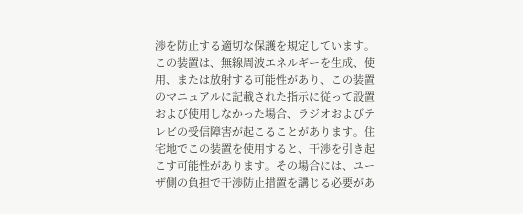渉を防止する適切な保護を規定しています。この装置は、無線周波エネルギーを生成、使用、または放射する可能性があり、この装置のマニュアルに記載された指示に従って設置および使用しなかった場合、ラジオおよびテレビの受信障害が起こることがあります。住宅地でこの装置を使用すると、干渉を引き起こす可能性があります。その場合には、ユーザ側の負担で干渉防止措置を講じる必要があ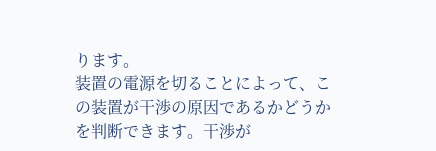ります。
装置の電源を切ることによって、この装置が干渉の原因であるかどうかを判断できます。干渉が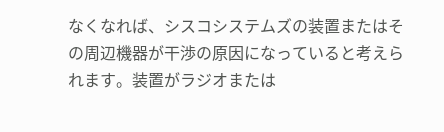なくなれば、シスコシステムズの装置またはその周辺機器が干渉の原因になっていると考えられます。装置がラジオまたは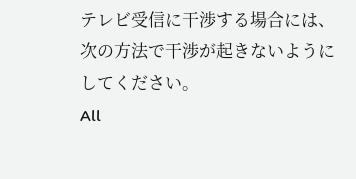テレビ受信に干渉する場合には、次の方法で干渉が起きないようにしてください。
All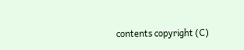contents copyright (C)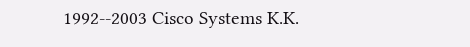1992--2003 Cisco Systems K.K.